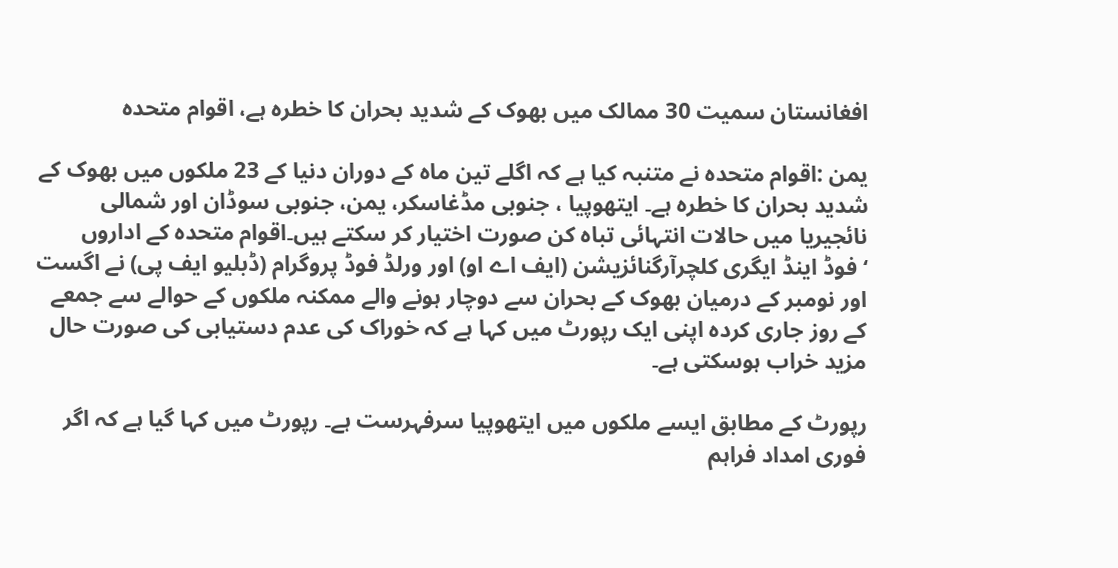افغانستان سمیت 30 ممالک ميں بھوک کے شدید بحران کا خطرہ ہے، اقوام متحدہ

یمن :اقوام متحدہ نے متنبہ کیا ہے کہ اگلے تین ماہ کے دوران دنیا کے 23 ملکوں میں بھوک کے شدید بحران کا خطرہ ہے۔ ایتھوپیا ، جنوبی مڈغاسکر، یمن، جنوبی سوڈان اور شمالی نائجیریا میں حالات انتہائی تباہ کن صورت اختیار کر سکتے ہیں۔اقوام متحدہ کے اداروں ‘فوڈ اینڈ ایگری کلچرآرگنائزیشن (ایف اے او) اور ورلڈ فوڈ پروگرام (ڈبلیو ایف پی) نے اگست اور نومبر کے درمیان بھوک کے بحران سے دوچار ہونے والے ممکنہ ملکوں کے حوالے سے جمعے کے روز جاری کردہ اپنی ایک رپورٹ میں کہا ہے کہ خوراک کی عدم دستيابی کی صورت حال مزید خراب ہوسکتی ہے۔

رپورٹ کے مطابق ایسے ملکوں میں ایتھوپیا سرفہرست ہے۔ رپورٹ میں کہا گیا ہے کہ اگر فوری امداد فراہم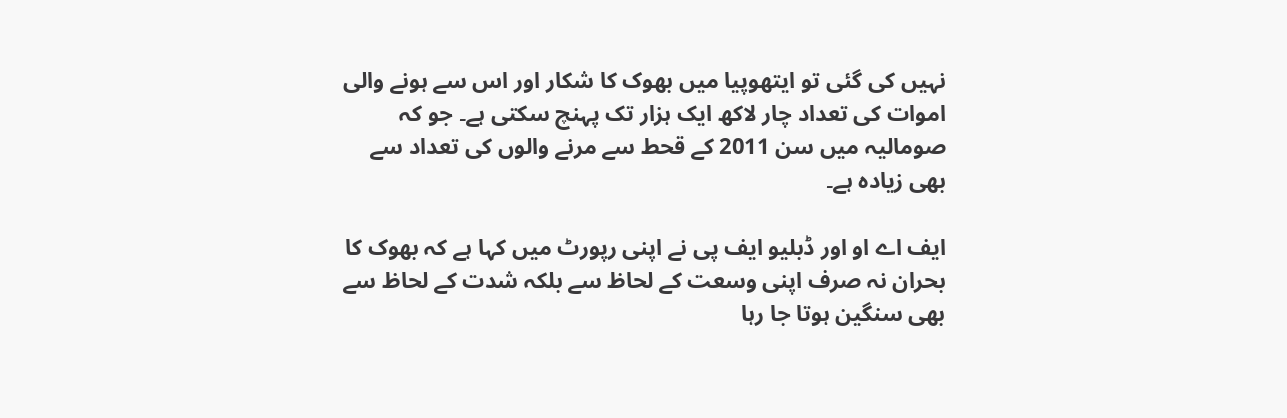نہیں کی گئی تو ایتھوپیا میں بھوک کا شکار اور اس سے ہونے والی اموات کی تعداد چار لاکھ ایک ہزار تک پہنچ سکتی ہے۔ جو کہ صومالیہ میں سن 2011 کے قحط سے مرنے والوں کی تعداد سے بھی زیادہ ہے۔

ایف اے او اور ڈبلیو ایف پی نے اپنی رپورٹ میں کہا ہے کہ بھوک کا بحران نہ صرف اپنی وسعت کے لحاظ سے بلکہ شدت کے لحاظ سے بھی سنگین ہوتا جا رہا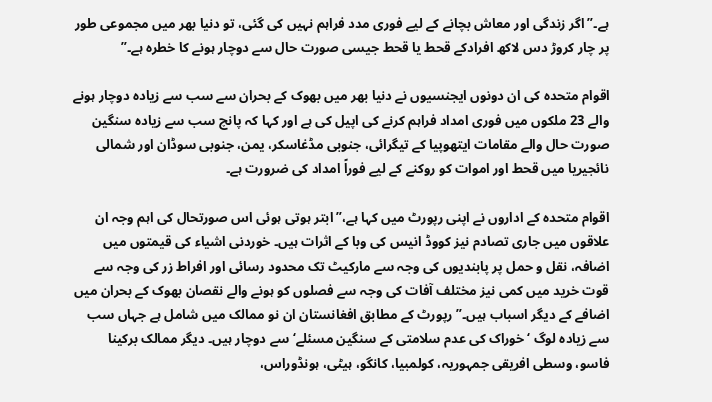ہے۔”اگر زندگی اور معاش بچانے کے لیے فوری مدد فراہم نہیں کی گئی، تو دنیا بھر میں مجموعی طور پر چار کروڑ دس لاکھ افرادکے قحط یا قحط جیسی صورت حال سے دوچار ہونے کا خطرہ ہے۔”

اقوام متحدہ کی ان دونوں ایجنسیوں نے دنیا بھر میں بھوک کے بحران سے سب سے زیادہ دوچار ہونے والے 23 ملکوں میں فوری امداد فراہم کرنے کی اپیل کی ہے اور کہا کہ پانچ سب سے زیادہ سنگین صورت حال والے مقامات ایتھوپیا کے تیگرائی، جنوبی مڈغاسکر، یمن، جنوبی سوڈان اور شمالی نائجیریا میں قحط اور اموات کو روکنے کے لیے فوراً امداد کی ضرورت ہے۔

اقوام متحدہ کے اداروں نے اپنی رپورٹ میں کہا ہے،”ابتر ہوتی ہوئی اس صورتحال کی اہم وجہ ان علاقوں میں جاری تصادم نیز کووڈ انیس کی وبا کے اثرات ہیں۔ خوردنی اشیاء کی قیمتوں میں اضافہ، نقل و حمل پر پابندیوں کی وجہ سے مارکیٹ تک محدود رسائی اور افراط زر کی وجہ سے قوت خرید میں کمی نیز مختلف آفات کی وجہ سے فصلوں کو ہونے والے نقصان بھوک کے بحران میں اضافے کے دیگر اسباب ہیں۔”رپورٹ کے مطابق افغانستان ان نو ممالک میں شامل ہے جہاں سب سے زیادہ لوگ ‘خوراک کی عدم سلامتی کے سنگین مسئلے‘ سے دوچار ہیں۔ دیگر ممالک برکینا فاسو، وسطی افریقی جمہوریہ، کولمبیا، کانگو، ہیٹی، ہونڈوراس،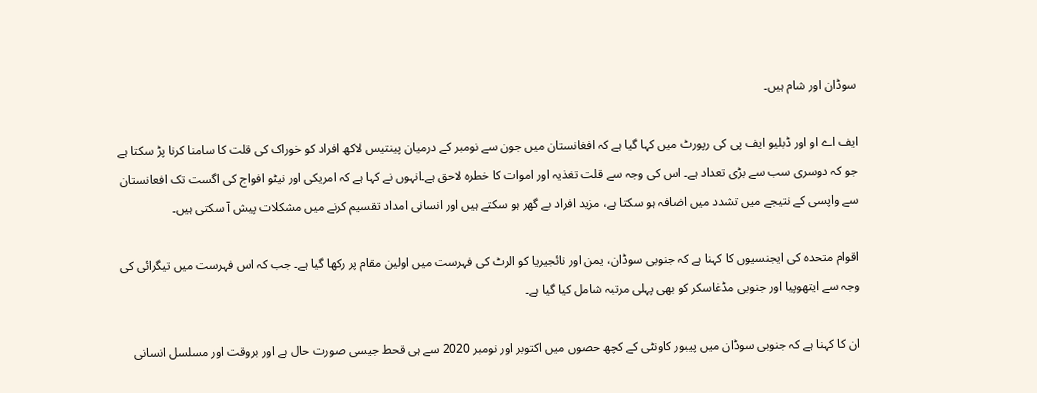سوڈان اور شام ہیں۔

ایف اے او اور ڈبلیو ایف پی کی رپورٹ میں کہا گیا ہے کہ افغانستان میں جون سے نومبر کے درمیان پینتیس لاکھ افراد کو خوراک کی قلت کا سامنا کرنا پڑ سکتا ہے جو کہ دوسری سب سے بڑی تعداد ہے۔ اس کی وجہ سے قلت تغذیہ اور اموات کا خطرہ لاحق ہے۔انہوں نے کہا ہے کہ امریکی اور نیٹو افواج کی اگست تک افعانستان سے واپسی کے نتیجے میں تشدد میں اضافہ ہو سکتا ہے، مزید افراد بے گھر ہو سکتے ہیں اور انسانی امداد تقسیم کرنے میں مشکلات پیش آ سکتی ہیں۔

اقوام متحدہ کی ایجنسیوں کا کہنا ہے کہ جنوبی سوڈان، یمن اور نائجیریا کو الرٹ کی فہرست میں اولین مقام پر رکھا گیا ہے۔ جب کہ اس فہرست میں تیگرائی کی وجہ سے ایتھوپیا اور جنوبی مڈغاسکر کو بھی پہلی مرتبہ شامل کیا گیا ہے۔

ان کا کہنا ہے کہ جنوبی سوڈان میں پیبور کاونٹی کے کچھ حصوں میں اکتوبر اور نومبر 2020 سے ہی قحط جیسی صورت حال ہے اور بروقت اور مسلسل انسانی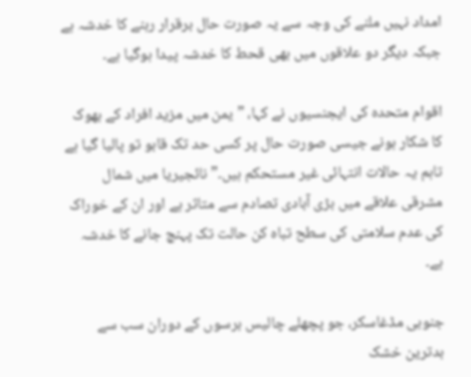امداد نہیں ملنے کی وجہ سے یہ صورت حال برقرار رہنے کا خدشہ ہے جبکہ دیگر دو علاقوں میں بھی قحط کا خدشہ پیدا ہوگیا ہے۔

اقوام متحدہ کی ایجنسیوں نے کہا، ”یمن میں مزید افراد کے بھوک کا شکار ہونے جیسی صورت حال پر کسی حد تک قابو تو پالیا گیا ہے تاہم یہ حالات انتہائی غیر مستحکم ہیں۔” نائجیریا میں شمال مشرقی علاقے میں بڑی آبادی تصادم سے متاثر ہے اور ان کے خوراک کی عدم سلامتی کی سطح تباہ کن حالت تک پہنچ جانے کا خدشہ ہے۔

جنوبی مڈغاسکر، جو پچھلے چالیس برسوں کے دوران سب سے بدترین خشک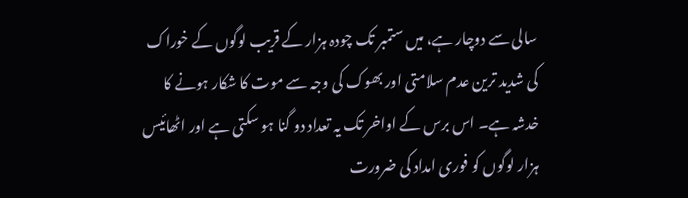سالی سے دوچار ہے، میں ستمبر تک چودہ ہزار کے قریب لوگوں کے خوراک کی شدید ترین عدم سلامتی اور بھوک کی وجہ سے موت کا شکار ہونے کا خدشہ ہے۔ اس برس کے اواخر تک یہ تعداد دو گنا ہو سکتی ہے اور اٹھائیس ہزار لوگوں کو فوری امداد کی ضرورت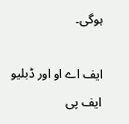ہوگی۔

ایف اے او اور ڈبلیو ایف پی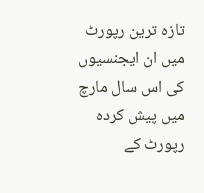تازہ ترین رپورٹ میں ان ایجنسیوں کی اس سال مارچ میں پیش کردہ رپورٹ کے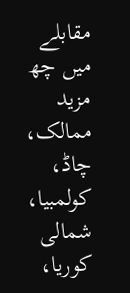مقابلے میں چھ مزید ممالک، چاڈ، کولمبیا، شمالی کوریا،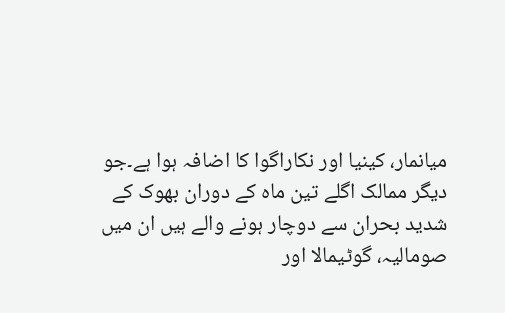میانمار، کینیا اور نکاراگوا کا اضافہ ہوا ہے۔جو دیگر ممالک اگلے تین ماہ کے دوران بھوک کے شدید بحران سے دوچار ہونے والے ہیں ان میں صومالیہ، گوٹيمالا اور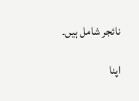نائجر شامل ہیں۔

اپنا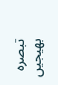تبصرہ بھیجیں